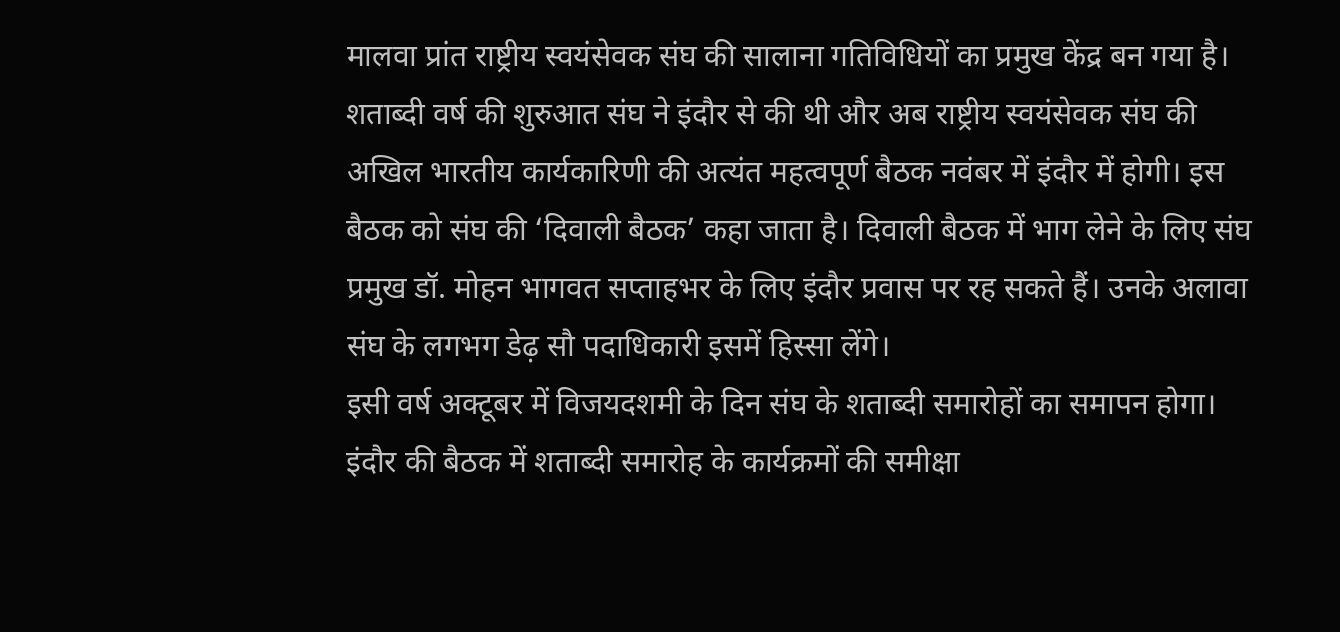मालवा प्रांत राष्ट्रीय स्वयंसेवक संघ की सालाना गतिविधियों का प्रमुख केंद्र बन गया है। शताब्दी वर्ष की शुरुआत संघ ने इंदौर से की थी और अब राष्ट्रीय स्वयंसेवक संघ की अखिल भारतीय कार्यकारिणी की अत्यंत महत्वपूर्ण बैठक नवंबर में इंदौर में होगी। इस बैठक को संघ की ‘दिवाली बैठक’ कहा जाता है। दिवाली बैठक में भाग लेने के लिए संघ प्रमुख डॉ. मोहन भागवत सप्ताहभर के लिए इंदौर प्रवास पर रह सकते हैं। उनके अलावा संघ के लगभग डेढ़ सौ पदाधिकारी इसमें हिस्सा लेंगे।
इसी वर्ष अक्टूबर में विजयदशमी के दिन संघ के शताब्दी समारोहों का समापन होगा। इंदौर की बैठक में शताब्दी समारोह के कार्यक्रमों की समीक्षा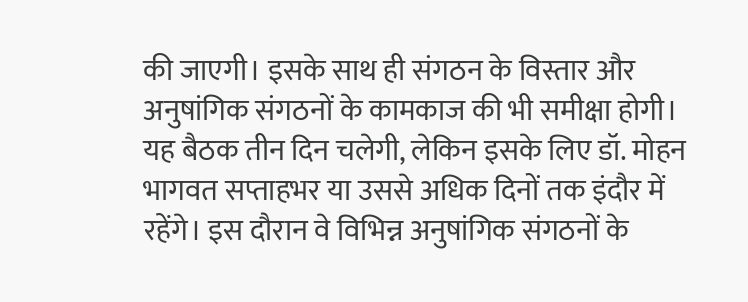की जाएगी। इसके साथ ही संगठन के विस्तार और अनुषांगिक संगठनों के कामकाज की भी समीक्षा होगी।
यह बैठक तीन दिन चलेगी, लेकिन इसके लिए डॉ. मोहन भागवत सप्ताहभर या उससे अधिक दिनों तक इंदौर में रहेंगे। इस दौरान वे विभिन्न अनुषांगिक संगठनों के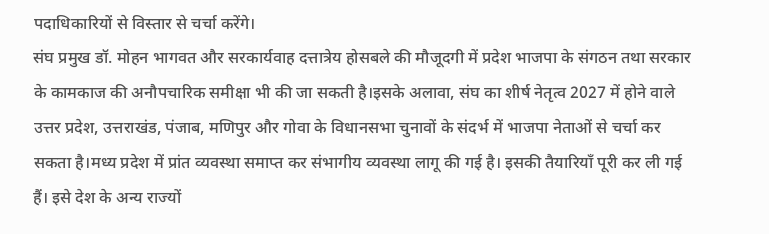पदाधिकारियों से विस्तार से चर्चा करेंगे।
संघ प्रमुख डॉ. मोहन भागवत और सरकार्यवाह दत्तात्रेय होसबले की मौजूदगी में प्रदेश भाजपा के संगठन तथा सरकार के कामकाज की अनौपचारिक समीक्षा भी की जा सकती है।इसके अलावा, संघ का शीर्ष नेतृत्व 2027 में होने वाले उत्तर प्रदेश, उत्तराखंड, पंजाब, मणिपुर और गोवा के विधानसभा चुनावों के संदर्भ में भाजपा नेताओं से चर्चा कर सकता है।मध्य प्रदेश में प्रांत व्यवस्था समाप्त कर संभागीय व्यवस्था लागू की गई है। इसकी तैयारियाँ पूरी कर ली गई हैं। इसे देश के अन्य राज्यों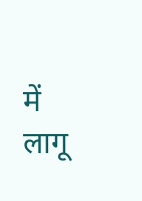में लागू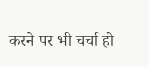करने पर भी चर्चा हो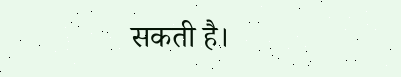सकती है।